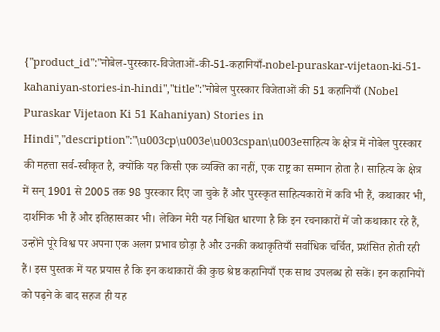{"product_id":"नोबेल-पुरस्कार-विजेताओं-की-51-कहानियाँ-nobel-puraskar-vijetaon-ki-51-kahaniyan-stories-in-hindi","title":"नोबेल पुरस्कार विजेताओं की 51 कहानियाँ (Nobel Puraskar Vijetaon Ki 51 Kahaniyan) Stories in Hindi","description":"\u003cp\u003e\u003cspan\u003eसाहित्य के क्षेत्र में नोबेल पुरस्कार की महत्ता सर्व-स्वीकृत है, क्योंकि यह किसी एक व्यक्ति का नहीं, एक राष्ट्र का सम्मान होता है। साहित्य के क्षेत्र में सन् 1901 से 2005 तक 98 पुरस्कार दिए जा चुके हैं और पुरस्कृत साहित्यकारों में कवि भी हैं, कथाकार भी, दार्शनिक भी हैं और इतिहासकार भी। लेकिन मेरी यह निश्चित धारणा है कि इन रचनाकारों में जो कथाकार रहे हैं, उन्होंने पूरे विश्व पर अपना एक अलग प्रभाव छोड़ा है और उनकी कथाकृतियाँ सर्वाधिक चर्चित, प्रशंसित होती रही हैं। इस पुस्तक में यह प्रयास है कि इन कथाकारों की कुछ श्रेष्ठ कहानियाँ एक साथ उपलब्ध हो सकें। इन कहानियों को पढ़ने के बाद सहज ही यह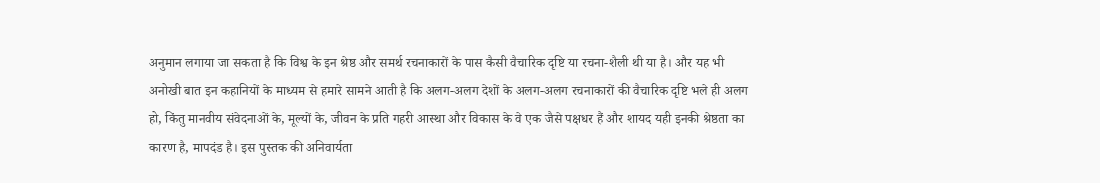अनुमान लगाया जा सकता है कि विश्व के इन श्रेष्ठ और समर्थ रचनाकारों के पास कैसी वैचारिक दृष्टि या रचना-शैली थी या है। और यह भी अनोखी बात इन कहानियों के माध्यम से हमारे सामने आती है कि अलग-अलग देशों के अलग-अलग रचनाकारों की वैचारिक दृष्टि भले ही अलग हो, किंतु मानवीय संवेदनाओं के, मूल्यों के, जीवन के प्रति गहरी आस्था और विकास के वे एक जैसे पक्षधर हैं और शायद यही इनकी श्रेष्ठता का कारण है, मापदंड है। इस पुस्तक की अनिवार्यता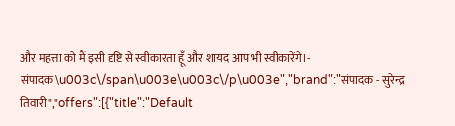और महत्ता को मैं इसी दृष्टि से स्वीकारता हूँ और शायद आप भी स्वीकारेंगे।- संपादक\u003c\/span\u003e\u003c\/p\u003e","brand":"संपादक - सुरेन्द्र तिवारी","offers":[{"title":"Default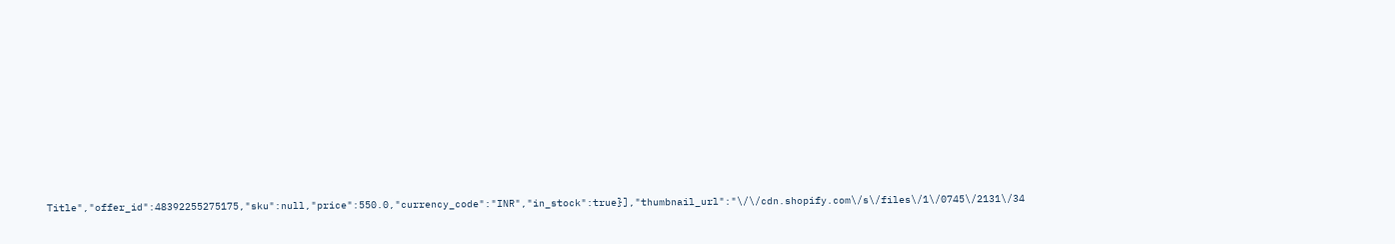Title","offer_id":48392255275175,"sku":null,"price":550.0,"currency_code":"INR","in_stock":true}],"thumbnail_url":"\/\/cdn.shopify.com\/s\/files\/1\/0745\/2131\/34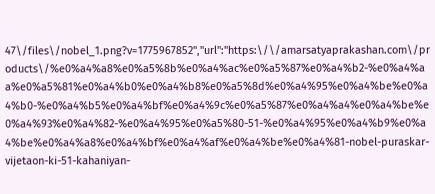47\/files\/nobel_1.png?v=1775967852","url":"https:\/\/amarsatyaprakashan.com\/products\/%e0%a4%a8%e0%a5%8b%e0%a4%ac%e0%a5%87%e0%a4%b2-%e0%a4%aa%e0%a5%81%e0%a4%b0%e0%a4%b8%e0%a5%8d%e0%a4%95%e0%a4%be%e0%a4%b0-%e0%a4%b5%e0%a4%bf%e0%a4%9c%e0%a5%87%e0%a4%a4%e0%a4%be%e0%a4%93%e0%a4%82-%e0%a4%95%e0%a5%80-51-%e0%a4%95%e0%a4%b9%e0%a4%be%e0%a4%a8%e0%a4%bf%e0%a4%af%e0%a4%be%e0%a4%81-nobel-puraskar-vijetaon-ki-51-kahaniyan-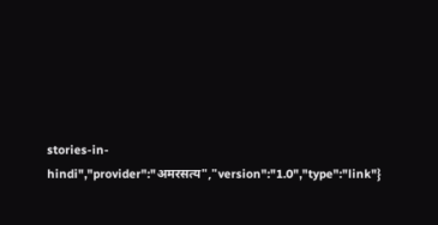stories-in-hindi","provider":"अमरसत्य","version":"1.0","type":"link"}